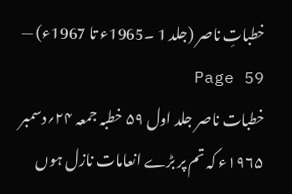خطباتِ ناصر (جلد 1 ۔1965ء تا 1967ء) — Page 59
خطبات ناصر جلد اول ۵۹ خطبہ جمعہ ۲۴؍دسمبر ۱۹۶۵ء کہ تم پر بڑے انعامات نازل ہوں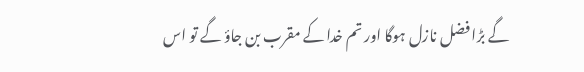گے بڑا فضل نازل ہوگا اور تم خدا کے مقرب بن جاؤ گے تو اس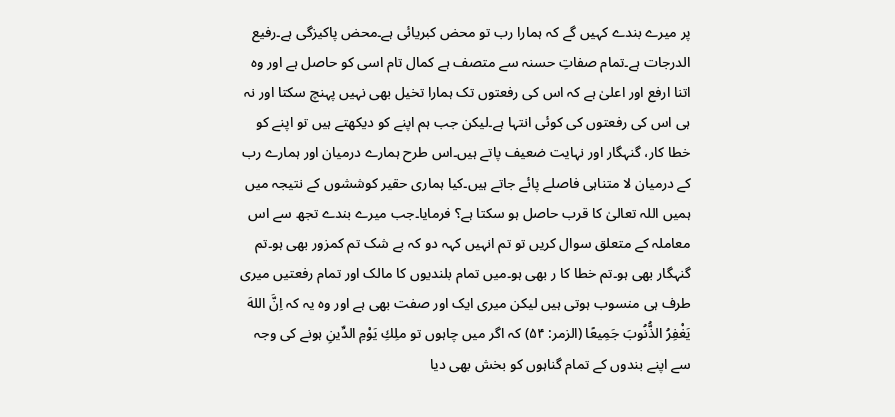پر میرے بندے کہیں گے کہ ہمارا رب تو محض کبریائی ہے۔محض پاکیزگی ہے۔رفیع الدرجات ہے۔تمام صفاتِ حسنہ سے متصف ہے کمال تام اسی کو حاصل ہے اور وہ اتنا ارفع اور اعلیٰ ہے کہ اس کی رفعتوں تک ہمارا تخیل بھی نہیں پہنچ سکتا اور نہ ہی اس کی رفعتوں کی کوئی انتہا ہے۔لیکن جب ہم اپنے کو دیکھتے ہیں تو اپنے کو خطا کار، گنہگار اور نہایت ضعیف پاتے ہیں۔اس طرح ہمارے درمیان اور ہمارے رب کے درمیان لا متناہی فاصلے پائے جاتے ہیں۔کیا ہماری حقیر کوششوں کے نتیجہ میں ہمیں اللہ تعالیٰ کا قرب حاصل ہو سکتا ہے؟ فرمایا۔جب میرے بندے تجھ سے اس معاملہ کے متعلق سوال کریں تو تم انہیں کہہ دو کہ بے شک تم کمزور بھی ہو۔تم گنہگار بھی ہو۔تم خطا کا ر بھی ہو۔میں تمام بلندیوں کا مالک اور تمام رفعتیں میری طرف ہی منسوب ہوتی ہیں لیکن میری ایک اور صفت بھی ہے اور وہ یہ کہ اِنَّ اللهَ يَغْفِرُ الذُّنُوبَ جَمِيعًا (الزمر: ۵۴) کہ اگر میں چاہوں تو ملِكِ يَوْمِ الدِّينِ ہونے کی وجہ سے اپنے بندوں کے تمام گناہوں کو بخش بھی دیا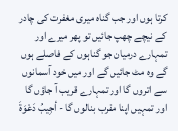کرتا ہوں اور جب گناہ میری مغفرت کی چادر کے نیچے چھپ جائیں تو پھر میرے اور تمہارے درمیان جو گناہوں کے فاصلے ہوں گے وہ مٹ جائیں گے اور میں خود آسمانوں سے اتروں گا اور تمہارے قریب آ جاؤں گا اور تمہیں اپنا مقرب بنالوں گا - أجِيبُ دَعْوَةَ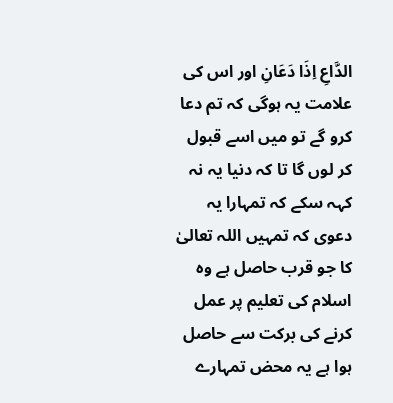الدَّاعِ اِذَا دَعَانِ اور اس کی علامت یہ ہوگی کہ تم دعا کرو گے تو میں اسے قبول کر لوں گا تا کہ دنیا یہ نہ کہہ سکے کہ تمہارا یہ دعوی کہ تمہیں اللہ تعالیٰ کا جو قرب حاصل ہے وہ اسلام کی تعلیم پر عمل کرنے کی برکت سے حاصل ہوا ہے یہ محض تمہارے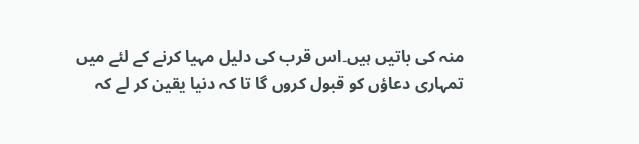منہ کی باتیں ہیں۔اس قرب کی دلیل مہیا کرنے کے لئے میں تمہاری دعاؤں کو قبول کروں گا تا کہ دنیا یقین کر لے کہ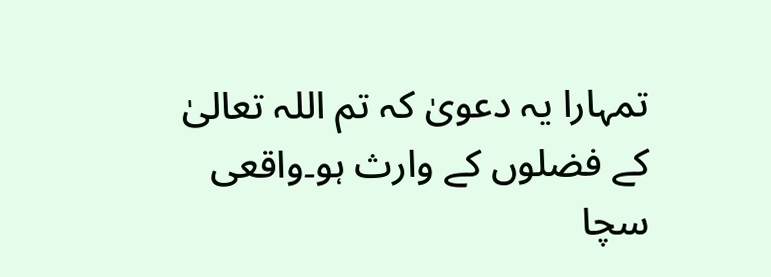تمہارا یہ دعویٰ کہ تم اللہ تعالیٰ کے فضلوں کے وارث ہو۔واقعی سچا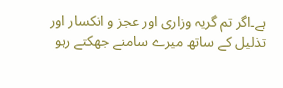ہے۔اگر تم گریہ وزاری اور عجز و انکسار اور تذلیل کے ساتھ میرے سامنے جھکتے رہو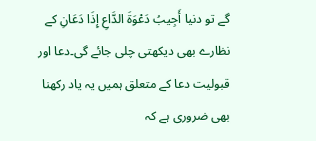گے تو دنیا أَجِيبُ دَعْوَةَ الدَّاعِ إِذَا دَعَانِ کے نظارے بھی دیکھتی چلی جائے گی۔دعا اور قبولیت دعا کے متعلق ہمیں یہ یاد رکھنا بھی ضروری ہے کہ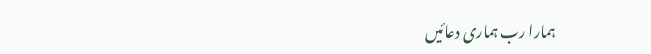ہمارا رب ہماری دعائیں